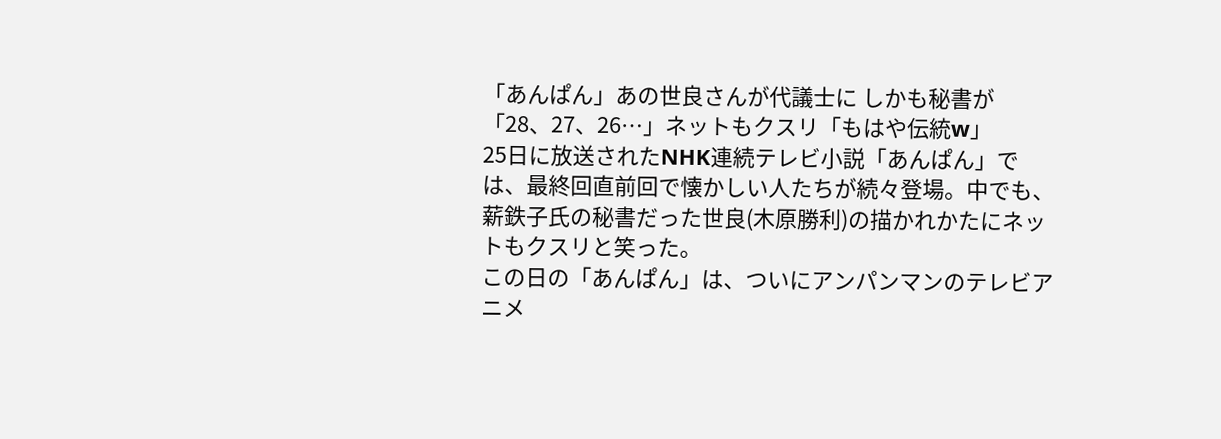「あんぱん」あの世良さんが代議士に しかも秘書が「28、27、26…」ネットもクスリ「もはや伝統w」
25日に放送されたNHK連続テレビ小説「あんぱん」では、最終回直前回で懐かしい人たちが続々登場。中でも、薪鉄子氏の秘書だった世良(木原勝利)の描かれかたにネットもクスリと笑った。
この日の「あんぱん」は、ついにアンパンマンのテレビアニメ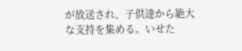が放送され、子供達から絶大な支持を集める。いせた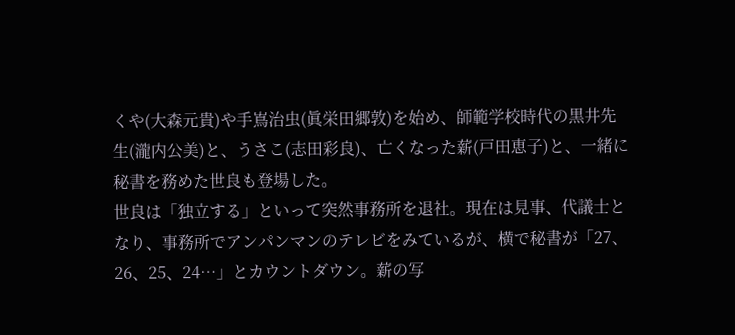くや(大森元貴)や手嶌治虫(眞栄田郷敦)を始め、師範学校時代の黒井先生(瀧内公美)と、うさこ(志田彩良)、亡くなった薪(戸田恵子)と、一緒に秘書を務めた世良も登場した。
世良は「独立する」といって突然事務所を退社。現在は見事、代議士となり、事務所でアンパンマンのテレビをみているが、横で秘書が「27、26、25、24…」とカウントダウン。薪の写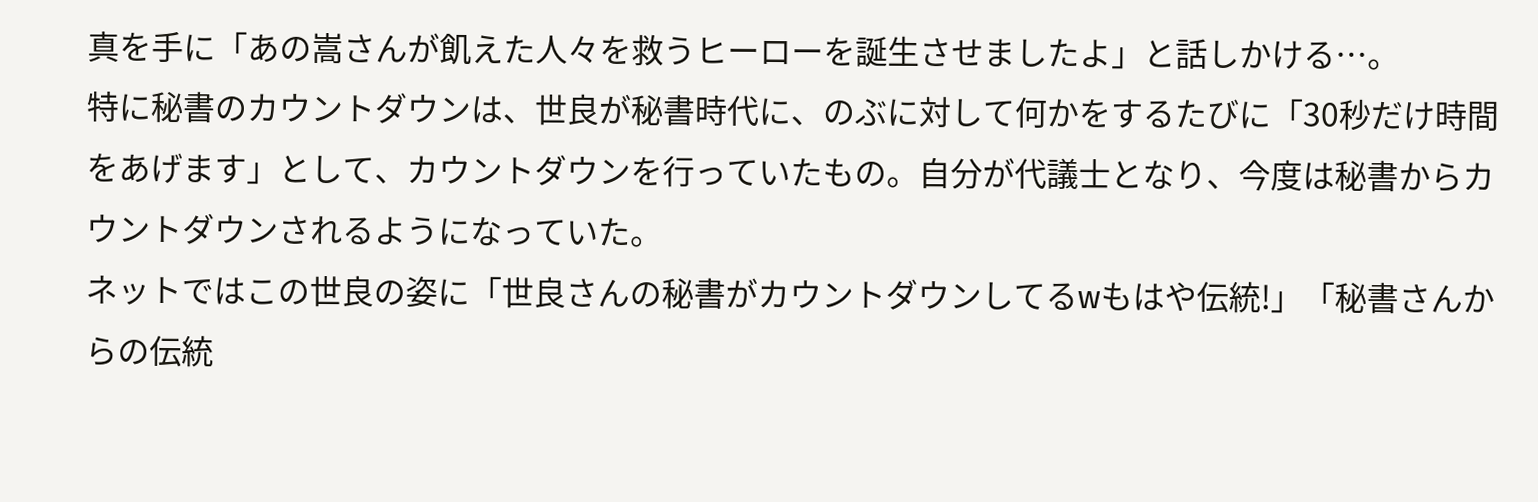真を手に「あの嵩さんが飢えた人々を救うヒーローを誕生させましたよ」と話しかける…。
特に秘書のカウントダウンは、世良が秘書時代に、のぶに対して何かをするたびに「30秒だけ時間をあげます」として、カウントダウンを行っていたもの。自分が代議士となり、今度は秘書からカウントダウンされるようになっていた。
ネットではこの世良の姿に「世良さんの秘書がカウントダウンしてるwもはや伝統!」「秘書さんからの伝統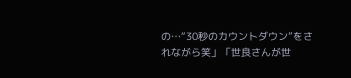の…“30秒のカウントダウン”をされながら笑」「世良さんが世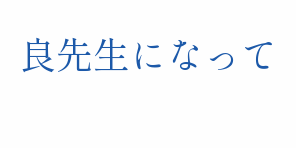良先生になって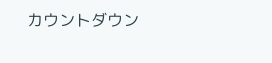カウントダウン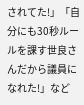されてた!」「自分にも30秒ルールを課す世良さんだから議員になれた!」など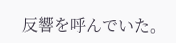反響を呼んでいた。